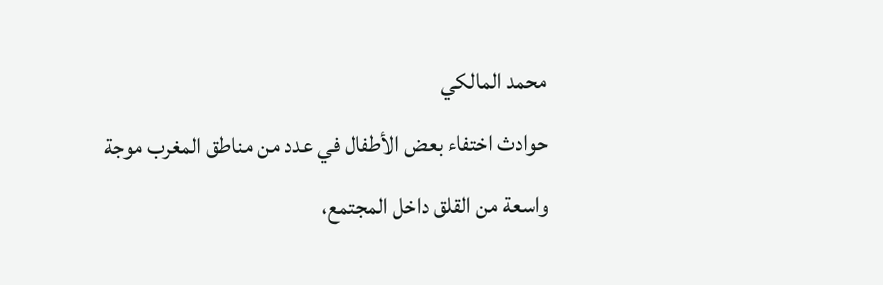محمد المالكي
حوادث اختفاء بعض الأطفال في عدد من مناطق المغرب موجة واسعة من القلق داخل المجتمع،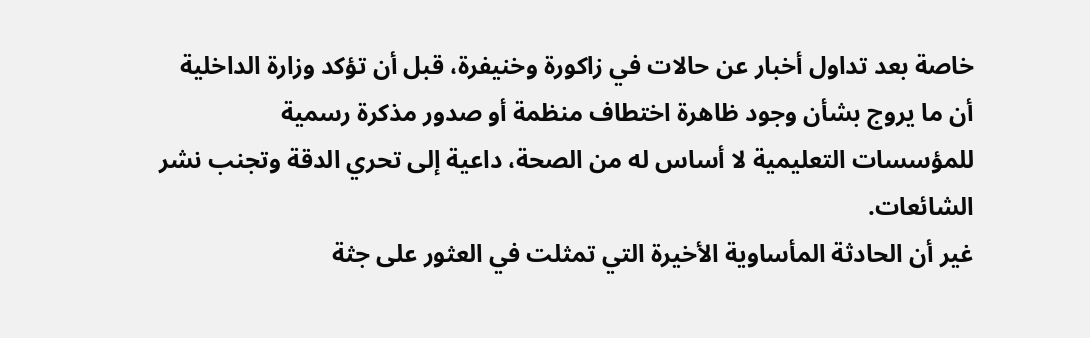خاصة بعد تداول أخبار عن حالات في زاكورة وخنيفرة، قبل أن تؤكد وزارة الداخلية أن ما يروج بشأن وجود ظاهرة اختطاف منظمة أو صدور مذكرة رسمية للمؤسسات التعليمية لا أساس له من الصحة، داعية إلى تحري الدقة وتجنب نشر الشائعات.
غير أن الحادثة المأساوية الأخيرة التي تمثلت في العثور على جثة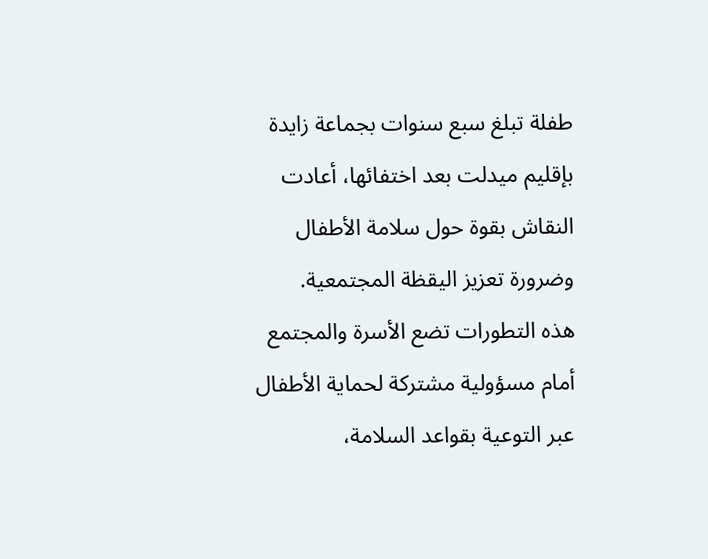طفلة تبلغ سبع سنوات بجماعة زايدة بإقليم ميدلت بعد اختفائها، أعادت النقاش بقوة حول سلامة الأطفال وضرورة تعزيز اليقظة المجتمعية.
هذه التطورات تضع الأسرة والمجتمع أمام مسؤولية مشتركة لحماية الأطفال عبر التوعية بقواعد السلامة،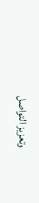وتعزيز التواصل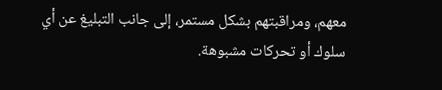معهم، ومراقبتهم بشكل مستمر، إلى جانب التبليغ عن أي سلوك أو تحركات مشبوهة.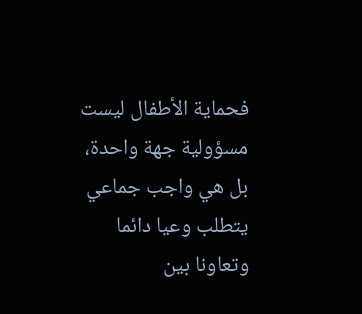فحماية الأطفال ليست مسؤولية جهة واحدة، بل هي واجب جماعي يتطلب وعيا دائما وتعاونا بين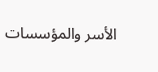الأسر والمؤسسات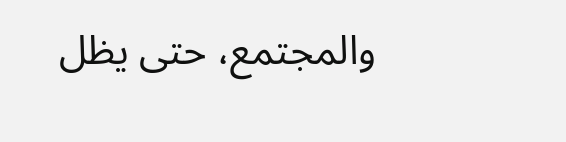والمجتمع، حتى يظل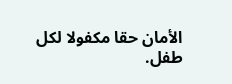الأمان حقا مكفولا لكل طفل.